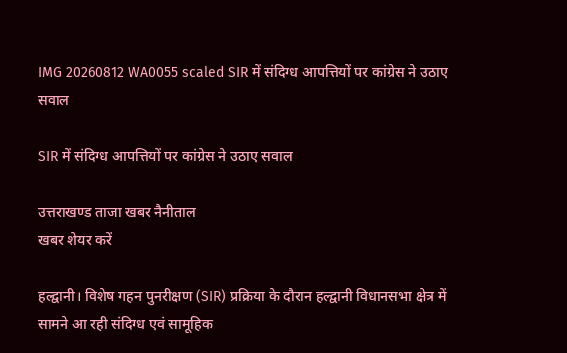IMG 20260812 WA0055 scaled SIR में संदिग्ध आपत्तियों पर कांग्रेस ने उठाए सवाल

SIR में संदिग्ध आपत्तियों पर कांग्रेस ने उठाए सवाल

उत्तराखण्ड ताजा खबर नैनीताल
खबर शेयर करें

हल्द्वानी। विशेष गहन पुनरीक्षण (SIR) प्रक्रिया के दौरान हल्द्वानी विधानसभा क्षेत्र में सामने आ रही संदिग्ध एवं सामूहिक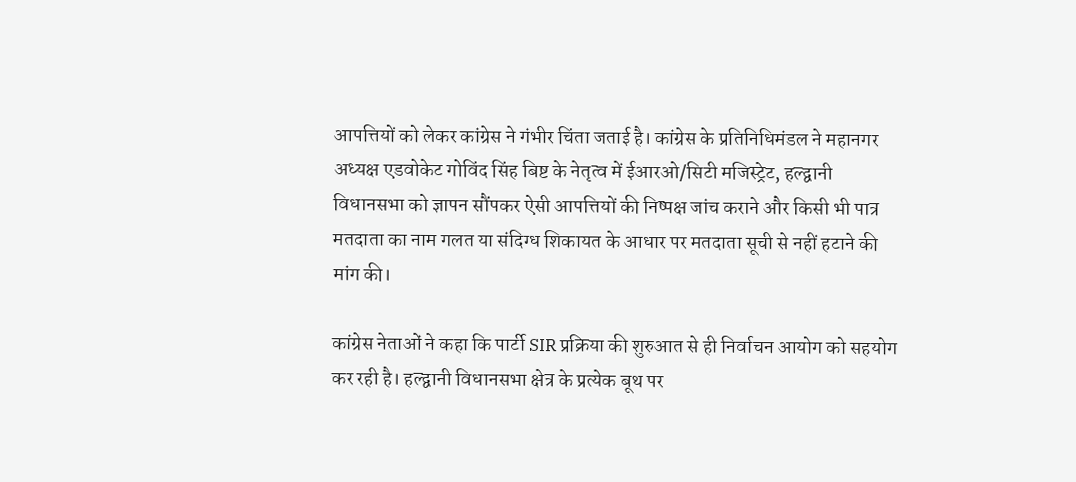आपत्तियों को लेकर कांग्रेस ने गंभीर चिंता जताई है। कांग्रेस के प्रतिनिधिमंडल ने महानगर अध्यक्ष एडवोकेट गोविंद सिंह बिष्ट के नेतृत्व में ईआरओ/सिटी मजिस्ट्रेट, हल्द्वानी विधानसभा को ज्ञापन सौंपकर ऐसी आपत्तियों की निष्पक्ष जांच कराने और किसी भी पात्र मतदाता का नाम गलत या संदिग्ध शिकायत के आधार पर मतदाता सूची से नहीं हटाने की मांग की।

कांग्रेस नेताओं ने कहा कि पार्टी SIR प्रक्रिया की शुरुआत से ही निर्वाचन आयोग को सहयोग कर रही है। हल्द्वानी विधानसभा क्षेत्र के प्रत्येक बूथ पर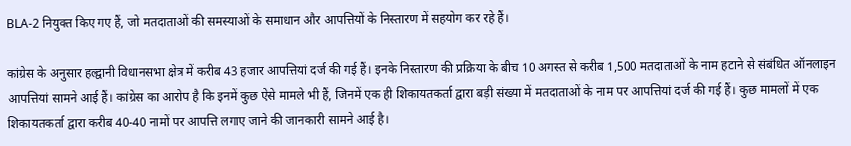BLA-2 नियुक्त किए गए हैं, जो मतदाताओं की समस्याओं के समाधान और आपत्तियों के निस्तारण में सहयोग कर रहे हैं।

कांग्रेस के अनुसार हल्द्वानी विधानसभा क्षेत्र में करीब 43 हजार आपत्तियां दर्ज की गई हैं। इनके निस्तारण की प्रक्रिया के बीच 10 अगस्त से करीब 1,500 मतदाताओं के नाम हटाने से संबंधित ऑनलाइन आपत्तियां सामने आई हैं। कांग्रेस का आरोप है कि इनमें कुछ ऐसे मामले भी हैं, जिनमें एक ही शिकायतकर्ता द्वारा बड़ी संख्या में मतदाताओं के नाम पर आपत्तियां दर्ज की गई हैं। कुछ मामलों में एक शिकायतकर्ता द्वारा करीब 40-40 नामों पर आपत्ति लगाए जाने की जानकारी सामने आई है।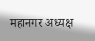महानगर अध्यक्ष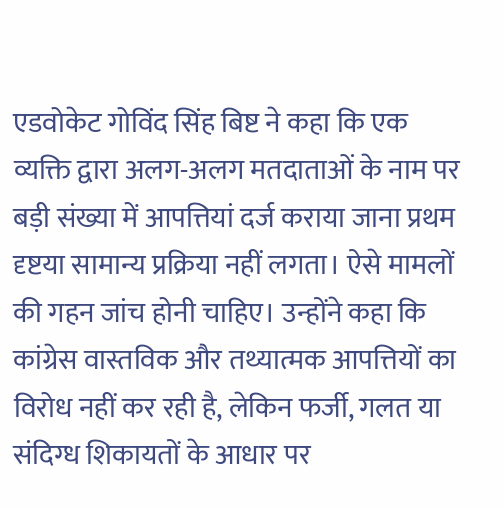एडवोकेट गोविंद सिंह बिष्ट ने कहा कि एक व्यक्ति द्वारा अलग-अलग मतदाताओं के नाम पर बड़ी संख्या में आपत्तियां दर्ज कराया जाना प्रथम दृष्टया सामान्य प्रक्रिया नहीं लगता। ऐसे मामलों की गहन जांच होनी चाहिए। उन्होंने कहा कि कांग्रेस वास्तविक और तथ्यात्मक आपत्तियों का विरोध नहीं कर रही है, लेकिन फर्जी, गलत या संदिग्ध शिकायतों के आधार पर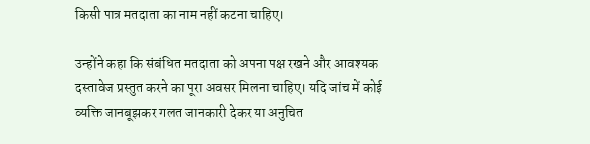किसी पात्र मतदाता का नाम नहीं कटना चाहिए।

उन्होंने कहा कि संबंधित मतदाता को अपना पक्ष रखने और आवश्यक दस्तावेज प्रस्तुत करने का पूरा अवसर मिलना चाहिए। यदि जांच में कोई व्यक्ति जानबूझकर गलत जानकारी देकर या अनुचित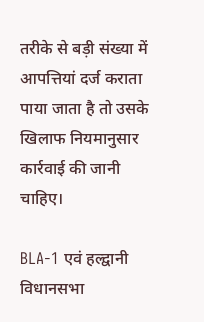तरीके से बड़ी संख्या में आपत्तियां दर्ज कराता पाया जाता है तो उसके खिलाफ नियमानुसार कार्रवाई की जानी चाहिए।

BLA-1 एवं हल्द्वानी विधानसभा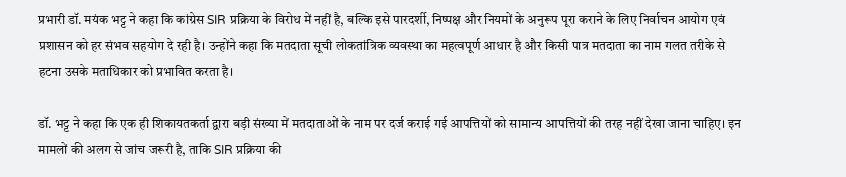प्रभारी डॉ. मयंक भट्ट ने कहा कि कांग्रेस SIR प्रक्रिया के विरोध में नहीं है, बल्कि इसे पारदर्शी, निष्पक्ष और नियमों के अनुरूप पूरा कराने के लिए निर्वाचन आयोग एवं प्रशासन को हर संभव सहयोग दे रही है। उन्होंने कहा कि मतदाता सूची लोकतांत्रिक व्यवस्था का महत्वपूर्ण आधार है और किसी पात्र मतदाता का नाम गलत तरीके से हटना उसके मताधिकार को प्रभावित करता है।

डॉ. भट्ट ने कहा कि एक ही शिकायतकर्ता द्वारा बड़ी संख्या में मतदाताओं के नाम पर दर्ज कराई गई आपत्तियों को सामान्य आपत्तियों की तरह नहीं देखा जाना चाहिए। इन मामलों की अलग से जांच जरूरी है, ताकि SIR प्रक्रिया की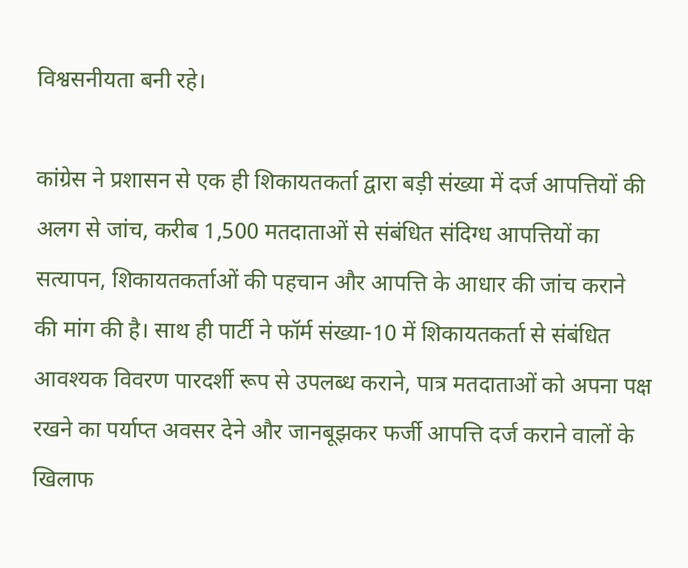विश्वसनीयता बनी रहे।

कांग्रेस ने प्रशासन से एक ही शिकायतकर्ता द्वारा बड़ी संख्या में दर्ज आपत्तियों की अलग से जांच, करीब 1,500 मतदाताओं से संबंधित संदिग्ध आपत्तियों का सत्यापन, शिकायतकर्ताओं की पहचान और आपत्ति के आधार की जांच कराने की मांग की है। साथ ही पार्टी ने फॉर्म संख्या-10 में शिकायतकर्ता से संबंधित आवश्यक विवरण पारदर्शी रूप से उपलब्ध कराने, पात्र मतदाताओं को अपना पक्ष रखने का पर्याप्त अवसर देने और जानबूझकर फर्जी आपत्ति दर्ज कराने वालों के खिलाफ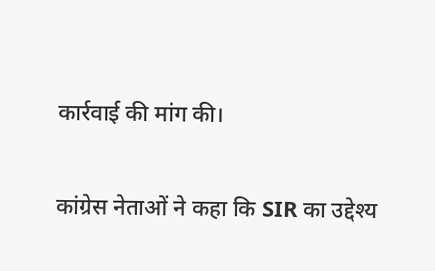कार्रवाई की मांग की।

कांग्रेस नेताओं ने कहा कि SIR का उद्देश्य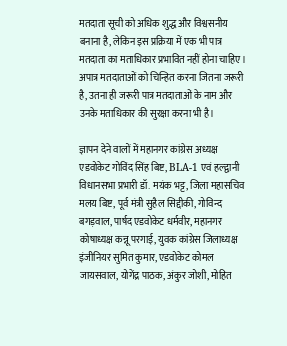मतदाता सूची को अधिक शुद्ध और विश्वसनीय बनाना है, लेकिन इस प्रक्रिया में एक भी पात्र मतदाता का मताधिकार प्रभावित नहीं होना चाहिए। अपात्र मतदाताओं को चिन्हित करना जितना जरूरी है, उतना ही जरूरी पात्र मतदाताओं के नाम और उनके मताधिकार की सुरक्षा करना भी है।

ज्ञापन देने वालों में महानगर कांग्रेस अध्यक्ष एडवोकेट गोविंद सिंह बिष्ट, BLA-1 एवं हल्द्वानी विधानसभा प्रभारी डॉ. मयंक भट्ट, जिला महासचिव मलय बिष्ट, पूर्व मंत्री सुहैल सिद्दीकी, गोविन्द बगड़वाल, पार्षद एडवोकेट धर्मवीर, महानगर कोषाध्यक्ष कन्नू परगाई, युवक कांग्रेस जिलाध्यक्ष इंजीनियर सुमित कुमार, एडवोकेट कोमल जायसवाल, योगेंद्र पाठक, अंकुर जोशी, मोहित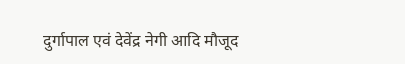दुर्गापाल एवं देवेंद्र नेगी आदि मौजूद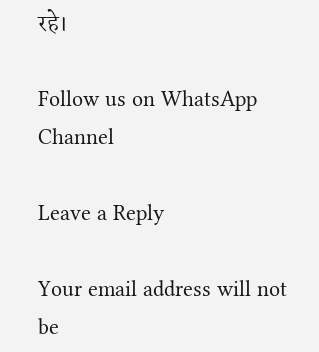रहे।

Follow us on WhatsApp Channel

Leave a Reply

Your email address will not be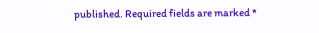published. Required fields are marked *